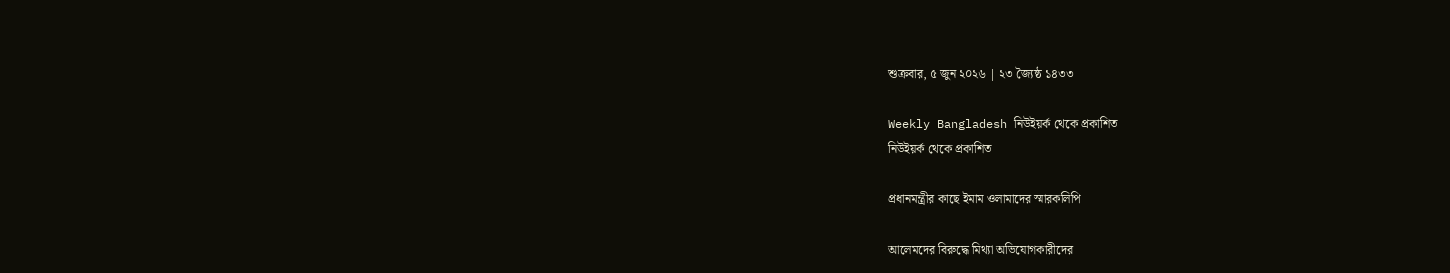শুক্রবার, ৫ জুন ২০২৬ | ২৩ জ্যৈষ্ঠ ১৪৩৩

Weekly Bangladesh নিউইয়র্ক থেকে প্রকাশিত
নিউইয়র্ক থেকে প্রকাশিত

প্রধানমন্ত্রীর কাছে ইমাম ওলামাদের স্মারকলিপি

আলেমদের বিরুদ্ধে মিথ্যা অভিযোগকারীদের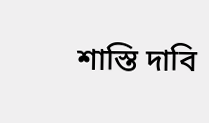শাস্তি দাবি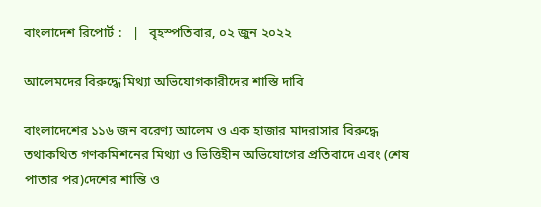বাংলাদেশ রিপোর্ট :   |   বৃহস্পতিবার, ০২ জুন ২০২২

আলেমদের বিরুদ্ধে মিথ্যা অভিযোগকারীদের শাস্তি দাবি

বাংলাদেশের ১১৬ জন বরেণ্য আলেম ও এক হাজার মাদরাসার বিরুদ্ধে তথাকথিত গণকমিশনের মিথ্যা ও ভিত্তিহীন অভিযোগের প্রতিবাদে এবং (শেষ পাতার পর)দেশের শান্তি ও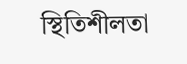স্থিতিশীলতা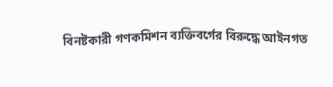বিনষ্টকারী গণকমিশন ব্যক্তিবর্গের বিরুদ্ধে আইনগত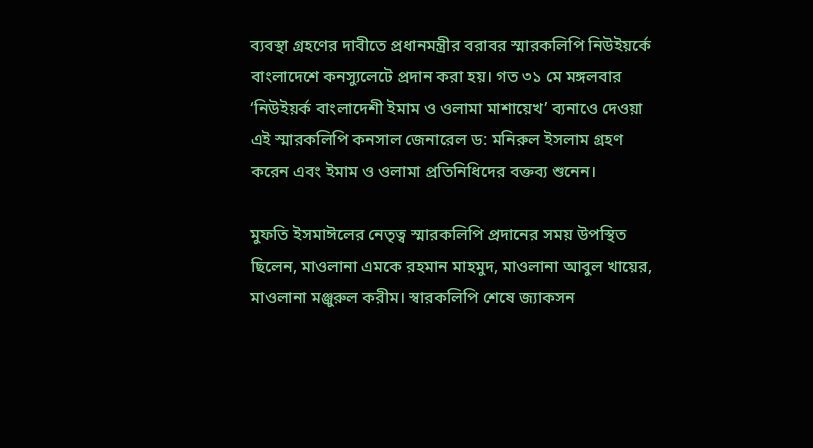ব্যবস্থা গ্রহণের দাবীতে প্রধানমন্ত্রীর বরাবর স্মারকলিপি নিউইয়র্কে বাংলাদেশে কনস্যুলেটে প্রদান করা হয়। গত ৩১ মে মঙ্গলবার ‘নিউইয়র্ক বাংলাদেশী ইমাম ও ওলামা মাশায়েখ’ ব্যনাওে দেওয়া এই স্মারকলিপি কনসাল জেনারেল ড: মনিরুল ইসলাম গ্রহণ করেন এবং ইমাম ও ওলামা প্রতিনিধিদের বক্তব্য শুনেন।

মুফতি ইসমাঈলের নেতৃত্ব স্মারকলিপি প্রদানের সময় উপস্থিত ছিলেন, মাওলানা এমকে রহমান মাহমুদ, মাওলানা আবুল খায়ের, মাওলানা মঞ্জুরুল করীম। স্বারকলিপি শেষে জ্যাকসন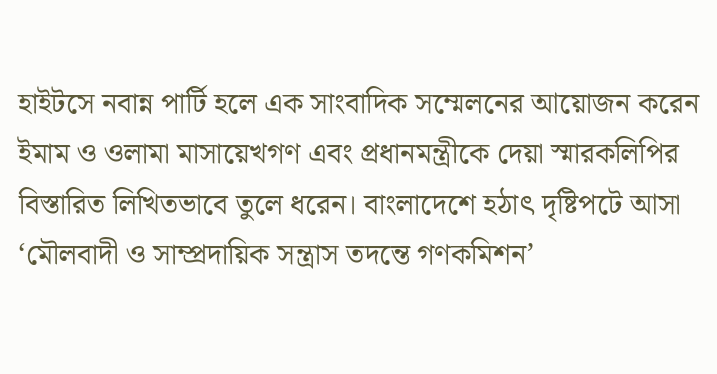হাইটসে নবান্ন পার্টি হলে এক সাংবাদিক সম্মেলনের আয়োজন করেন ইমাম ও ওলামা মাসায়েখগণ এবং প্রধানমন্ত্রীকে দেয়া স্মারকলিপির বিস্তারিত লিখিতভাবে তুলে ধরেন। বাংলাদেশে হঠাৎ দৃষ্টিপটে আসা ‘মৌলবাদী ও সাম্প্রদায়িক সন্ত্রাস তদন্তে গণকমিশন’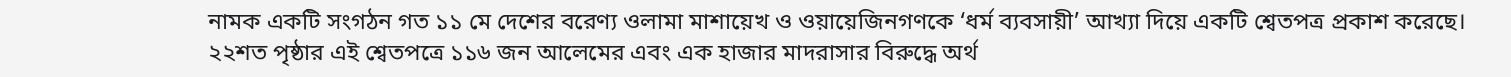নামক একটি সংগঠন গত ১১ মে দেশের বরেণ্য ওলামা মাশায়েখ ও ওয়ায়েজিনগণকে ‘ধর্ম ব্যবসায়ী’ আখ্যা দিয়ে একটি শ্বেতপত্র প্রকাশ করেছে। ২২শত পৃষ্ঠার এই শ্বেতপত্রে ১১৬ জন আলেমের এবং এক হাজার মাদরাসার বিরুদ্ধে অর্থ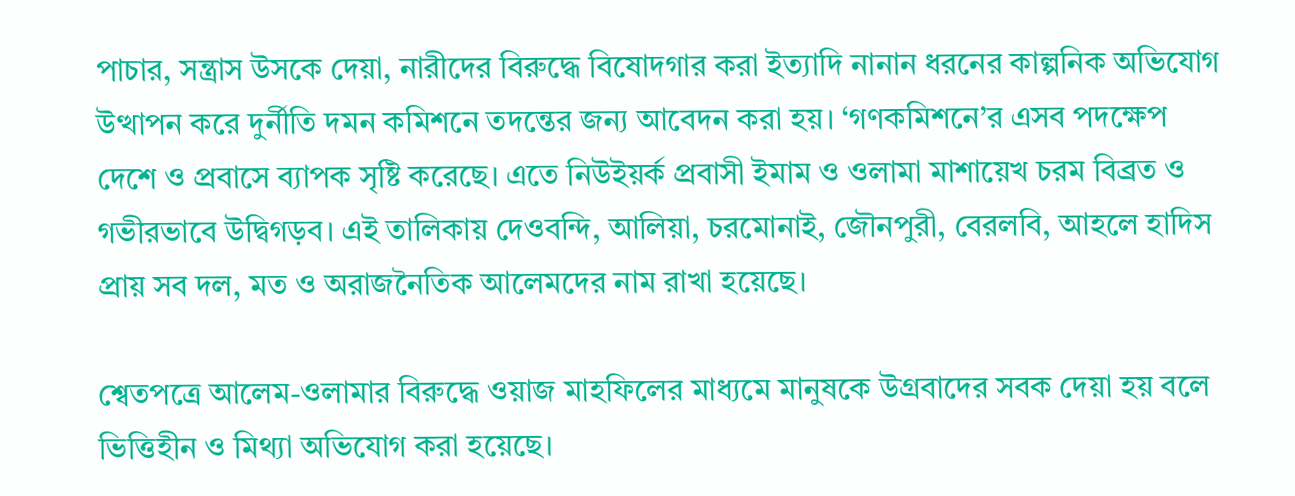পাচার, সন্ত্রাস উসকে দেয়া, নারীদের বিরুদ্ধে বিষোদগার করা ইত্যাদি নানান ধরনের কাল্পনিক অভিযোগ উত্থাপন করে দুর্নীতি দমন কমিশনে তদন্তের জন্য আবেদন করা হয়। ‘গণকমিশনে’র এসব পদক্ষেপ দেশে ও প্রবাসে ব্যাপক সৃষ্টি করেছে। এতে নিউইয়র্ক প্রবাসী ইমাম ও ওলামা মাশায়েখ চরম বিব্রত ও গভীরভাবে উদ্বিগড়ব। এই তালিকায় দেওবন্দি, আলিয়া, চরমোনাই, জৌনপুরী, বেরলবি, আহলে হাদিস প্রায় সব দল, মত ও অরাজনৈতিক আলেমদের নাম রাখা হয়েছে।

শ্বেতপত্রে আলেম-ওলামার বিরুদ্ধে ওয়াজ মাহফিলের মাধ্যমে মানুষকে উগ্রবাদের সবক দেয়া হয় বলে ভিত্তিহীন ও মিথ্যা অভিযোগ করা হয়েছে।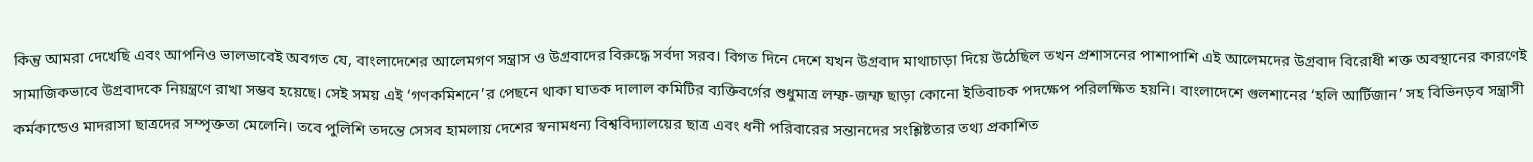কিন্তু আমরা দেখেছি এবং আপনিও ভালভাবেই অবগত যে, বাংলাদেশের আলেমগণ সন্ত্রাস ও উগ্রবাদের বিরুদ্ধে সর্বদা সরব। বিগত দিনে দেশে যখন উগ্রবাদ মাথাচাড়া দিয়ে উঠেছিল তখন প্রশাসনের পাশাপাশি এই আলেমদের উগ্রবাদ বিরোধী শক্ত অবস্থানের কারণেই সামাজিকভাবে উগ্রবাদকে নিয়ন্ত্রণে রাখা সম্ভব হয়েছে। সেই সময় এই ‘গণকমিশনে’র পেছনে থাকা ঘাতক দালাল কমিটির ব্যক্তিবর্গের শুধুমাত্র লম্ফ-জম্ফ ছাড়া কোনো ইতিবাচক পদক্ষেপ পরিলক্ষিত হয়নি। বাংলাদেশে গুলশানের ‘হলি আর্টিজান’ সহ বিভিনড়ব সন্ত্রাসী কর্মকান্ডেও মাদরাসা ছাত্রদের সম্পৃক্ততা মেলেনি। তবে পুলিশি তদন্তে সেসব হামলায় দেশের স্বনামধন্য বিশ্ববিদ্যালয়ের ছাত্র এবং ধনী পরিবারের সন্তানদের সংশ্লিষ্টতার তথ্য প্রকাশিত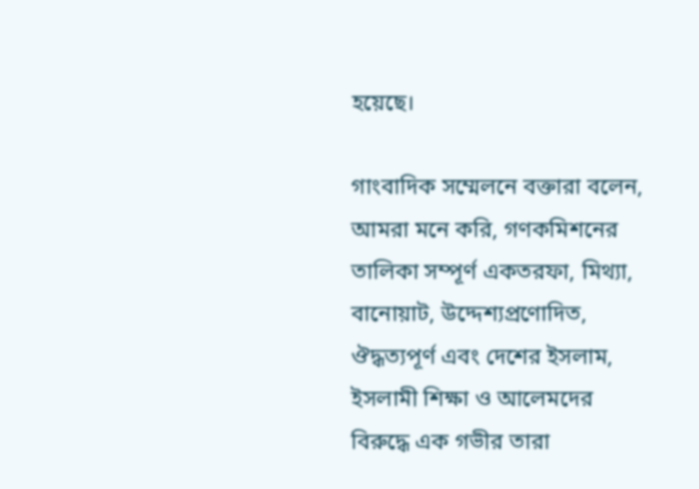হয়েছে।

গাংবাদিক সম্মেলনে বক্তারা বলেন, আমরা মনে করি, গণকমিশনের তালিকা সম্পূর্ণ একতরফা, মিথ্যা, বানোয়াট, উদ্দেশ্যপ্রণোদিত, ঔদ্ধত্যপূর্ণ এবং দেশের ইসলাম, ইসলামী শিক্ষা ও আলেমদের বিরুদ্ধে এক গভীর তারা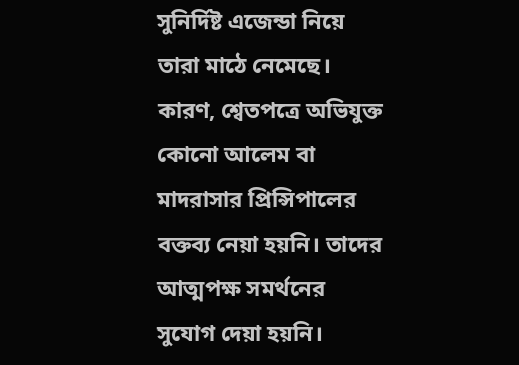সুনির্দিষ্ট এজেন্ডা নিয়ে তারা মাঠে নেমেছে। কারণ, শ্বেতপত্রে অভিযুক্ত কোনো আলেম বা মাদরাসার প্রিন্সিপালের বক্তব্য নেয়া হয়নি। তাদের আত্মপক্ষ সমর্থনের সুযোগ দেয়া হয়নি।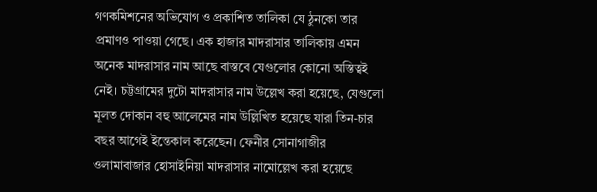গণকমিশনের অভিযোগ ও প্রকাশিত তালিকা যে ঠুনকো তার প্রমাণও পাওয়া গেছে। এক হাজার মাদরাসার তালিকায় এমন অনেক মাদরাসার নাম আছে বাস্তবে যেগুলোর কোনো অস্তিত্বই নেই। চট্টগ্রামের দুটো মাদরাসার নাম উল্লেখ করা হয়েছে, যেগুলো মূলত দোকান বহু আলেমের নাম উল্লিখিত হয়েছে যারা তিন-চার বছর আগেই ইন্তেকাল করেছেন। ফেনীর সোনাগাজীর ওলামাবাজার হোসাইনিয়া মাদরাসার নামোল্লেখ করা হয়েছে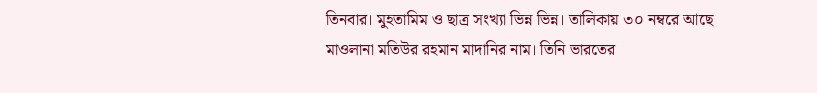তিনবার। মুহতামিম ও ছাত্র সংখ্যা ভিন্ন ভিন্ন। তালিকায় ৩০ নম্বরে আছে মাওলানা মতিউর রহমান মাদানির নাম। তিনি ভারতের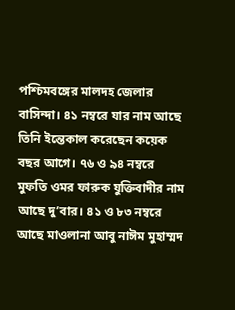পশ্চিমবঙ্গের মালদহ জেলার বাসিন্দা। ৪১ নম্বরে যার নাম আছে তিনি ইন্তেকাল করেছেন কয়েক বছর আগে। ৭৬ ও ৯৪ নম্বরে মুফতি ওমর ফারুক যুক্তিবাদীর নাম আছে দু’বার। ৪১ ও ৮৩ নম্বরে আছে মাওলানা আবু নাঈম মুহাম্মদ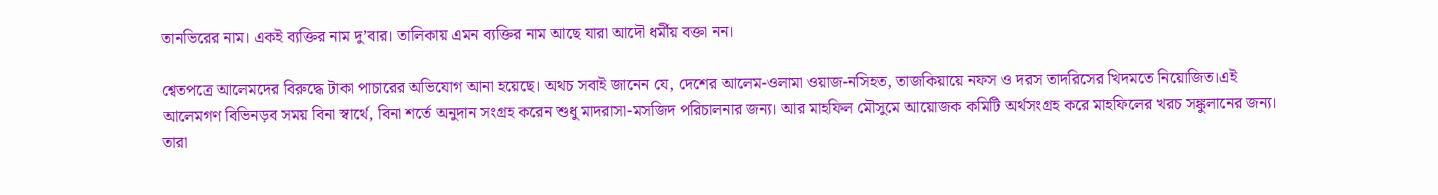তানভিরের নাম। একই ব্যক্তির নাম দু’বার। তালিকায় এমন ব্যক্তির নাম আছে যারা আদৌ ধর্মীয় বক্তা নন।

শ্বেতপত্রে আলেমদের বিরুদ্ধে টাকা পাচারের অভিযোগ আনা হয়েছে। অথচ সবাই জানেন যে, দেশের আলেম-ওলামা ওয়াজ-নসিহত, তাজকিয়ায়ে নফস ও দরস তাদরিসের খিদমতে নিয়োজিত।এই আলেমগণ বিভিনড়ব সময় বিনা স্বার্থে, বিনা শর্তে অনুদান সংগ্রহ করেন শুধু মাদরাসা-মসজিদ পরিচালনার জন্য। আর মাহফিল মৌসুমে আয়োজক কমিটি অর্থসংগ্রহ করে মাহফিলের খরচ সঙ্কুলানের জন্য। তারা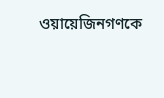ওয়ায়েজিনগণকে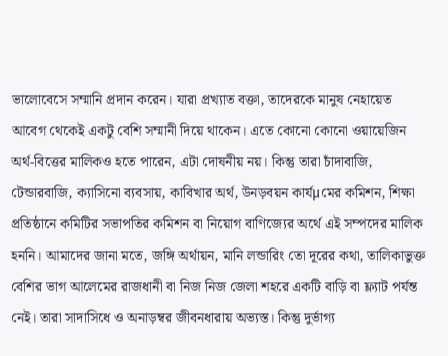ভালোবেসে সম্মানি প্রদান করেন। যারা প্রখ্যাত বক্তা, তাদেরকে মানুষ নেহায়েত আবেগ থেকেই একটু বেশি সম্মানী দিয়ে থাকেন। এতে কোনো কোনো ওয়ায়েজিন অর্থ-বিত্তের মালিকও হতে পারেন, এটা দোষনীয় নয়। কিন্তু তারা চাঁদাবাজি, টেন্ডারবাজি, ক্যাসিনো ব্যবসায়, কাবিখার অর্থ, উনড়বয়ন কার্যμমের কমিশন, শিক্ষা প্রতিষ্ঠানে কমিটির সভাপতির কমিশন বা নিয়োগ বাণিজ্যের অর্থে এই সম্পদের মালিক হননি। আমাদের জানা মতে, জঙ্গি অর্থায়ন, মানি লন্ডারিং তো দূরের কথা, তালিকাভুক্ত বেশির ভাগ আলেমের রাজধানী বা নিজ নিজ জেলা শহরে একটি বাড়ি বা ফ্ল্যাট পর্যন্ত নেই। তারা সাদাসিধে ও অনাড়ম্বর জীবনধারায় অভ্যস্ত। কিন্তু দুর্ভাগ্য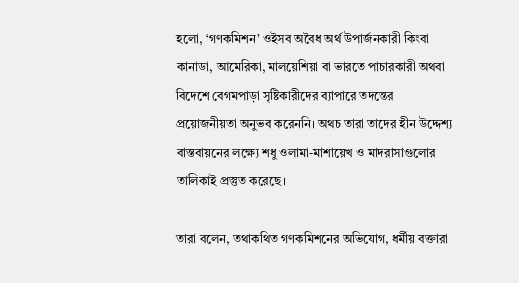হলো, ‘গণকমিশন’ ওইসব অবৈধ অর্থ উপার্জনকারী কিংবা কানাডা, আমেরিকা, মালয়েশিয়া বা ভারতে পাচারকারী অথবা বিদেশে বেগমপাড়া সৃষ্টিকারীদের ব্যাপারে তদন্তের প্রয়োজনীয়তা অনুভব করেননি। অথচ তারা তাদের হীন উদ্দেশ্য বাস্তবায়নের লক্ষ্যে শধু ওলামা-মাশায়েখ ও মাদরাসাগুলোর তালিকাই প্রস্তুত করেছে।

তারা বলেন, তথাকথিত গণকমিশনের অভিযোগ, ধর্মীয় বক্তারা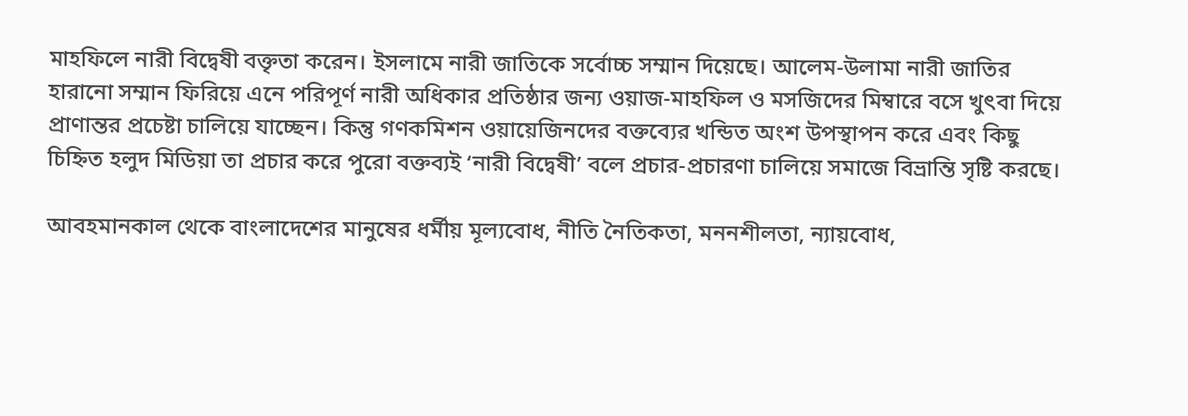মাহফিলে নারী বিদ্বেষী বক্তৃতা করেন। ইসলামে নারী জাতিকে সর্বোচ্চ সম্মান দিয়েছে। আলেম-উলামা নারী জাতির হারানো সম্মান ফিরিয়ে এনে পরিপূর্ণ নারী অধিকার প্রতিষ্ঠার জন্য ওয়াজ-মাহফিল ও মসজিদের মিম্বারে বসে খুৎবা দিয়ে প্রাণান্তর প্রচেষ্টা চালিয়ে যাচ্ছেন। কিন্তু গণকমিশন ওয়ায়েজিনদের বক্তব্যের খন্ডিত অংশ উপস্থাপন করে এবং কিছু চিহ্নিত হলুদ মিডিয়া তা প্রচার করে পুরো বক্তব্যই ‘নারী বিদ্বেষী’ বলে প্রচার-প্রচারণা চালিয়ে সমাজে বিভ্রান্তি সৃষ্টি করছে।

আবহমানকাল থেকে বাংলাদেশের মানুষের ধর্মীয় মূল্যবোধ, নীতি নৈতিকতা, মননশীলতা, ন্যায়বোধ,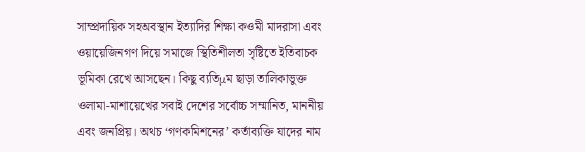সাম্প্রদায়িক সহঅবস্থান ইত্যাদির শিক্ষা কওমী মাদরাসা এবং ওয়ায়েজিনগণ দিয়ে সমাজে স্থিতিশীলতা সৃষ্টিতে ইতিবাচক ভূমিকা রেখে আসছেন। কিছু ব্যতিμম ছাড়া তালিকাভুক্ত ওলামা-মাশায়েখের সবাই দেশের সর্বোচ্চ সম্মানিত, মাননীয় এবং জনপ্রিয়। অথচ ‘গণকমিশনের’ কর্তাব্যক্তি যাদের নাম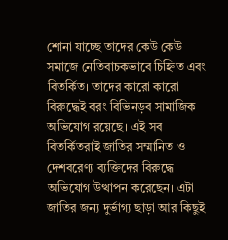শোনা যাচ্ছে তাদের কেউ কেউ সমাজে নেতিবাচকভাবে চিহ্নিত এবং বিতর্কিত। তাদের কারো কারো বিরুদ্ধেই বরং বিভিনড়ব সামাজিক অভিযোগ রয়েছে। এই সব বিতর্কিতরাই জাতির সম্মানিত ও দেশবরেণ্য ব্যক্তিদের বিরুদ্ধে অভিযোগ উত্থাপন করেছেন। এটা জাতির জন্য দুর্ভাগ্য ছাড়া আর কিছুই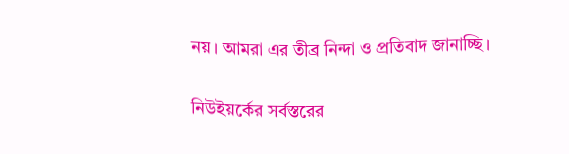নয়। আমরা এর তীব্র নিন্দা ও প্রতিবাদ জানাচ্ছি।

নিউইয়র্কের সর্বস্তরের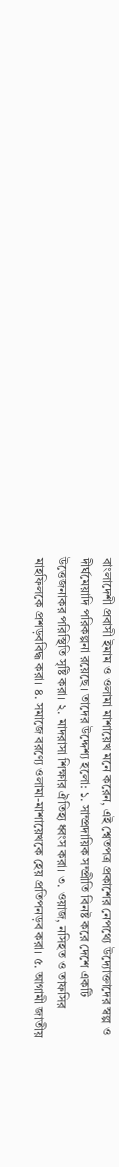বাংলাদেশী প্রবাসী ইমাম ও ওলামা মাশায়েখ মনে করেন, এই শ্বেতপত্র প্রকাশের নেপথ্যে উদ্যোক্তাদের স্বল্প ও দীর্ঘমেয়াদি পরিকল্পনা রয়েছে। তাদের উদ্দেশ্য হলো: ১. সাম্প্রদায়িক সম্প্রীতি বিনষ্ট করে দেশে একটি উত্তেজনাকর পরিস্থিতি সৃষ্টি করা। ২. মাদরাসা শিক্ষার ঐতিহ্য ধ্বংস করা। ৩. ওয়াজ, নসিহত ও তাফসির মাহফিলকে প্রশড়ববিদ্ধ করা। ৪. সমাজে বরণ্যে ওলামা-মাশায়েখকে হেয় প্রতিপনড়ব করা। ৫. আগামী জাতীয়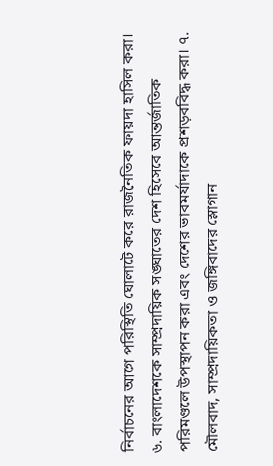নির্বাচনের আগে পরিস্থিতি ঘোলাটে করে রাজনৈতিক ফায়দা হাসিল করা। ৬. বাংলাদেশকে সাম্প্রদায়িক সঙ্ঘাতের দেশ হিসেবে আন্তর্জাতিক পরিমণ্ডলে উপস্থাপন করা এবং দেশের ভাবমর্যাদাকে প্রশড়ববিদ্ধ করা। ৭. মৌলবাদ, সাম্প্রদায়িকতা ও জঙ্গিবাদের স্লোগান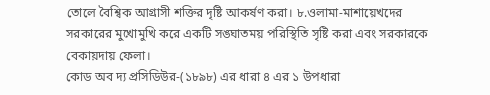তোলে বৈশ্বিক আগ্রাসী শক্তির দৃষ্টি আকর্ষণ করা। ৮.ওলামা-মাশায়েখদের সরকারের মুখোমুখি করে একটি সঙ্ঘাতময় পরিস্থিতি সৃষ্টি করা এবং সরকারকে বেকায়দায় ফেলা।
কোড অব দ্য প্রসিডিউর-(১৮৯৮) এর ধারা ৪ এর ১ উপধারা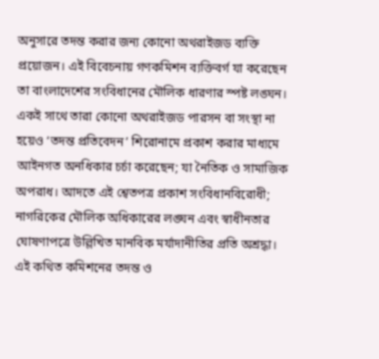অনুসারে তদন্ত করার জন্য কোনো অথরাইজড ব্যক্তি প্রয়োজন। এই বিবেচনায় গণকমিশন ব্যক্তিবর্গ যা করেছেন তা বাংলাদেশের সংবিধানের মৌলিক ধারণার স্পষ্ট লঙ্ঘন। একই সাথে তারা কোনো অথরাইজড পারসন বা সংস্থা না হয়েও ‘তদন্ত প্রতিবেদন’ শিরোনামে প্রকাশ করার মাধ্যমে আইনগত অনধিকার চর্চা করেছেন; যা নৈতিক ও সামাজিক অপরাধ। আদতে এই শ্বেতপত্র প্রকাশ সংবিধানবিরোধী; নাগরিকের মৌলিক অধিকারের লঙ্ঘন এবং স্বাধীনতার ঘোষণাপত্রে উল্লিখিত মানবিক মর্যাদানীতির প্রতি অশ্রদ্ধা। এই কথিত কমিশনের তদন্ত ও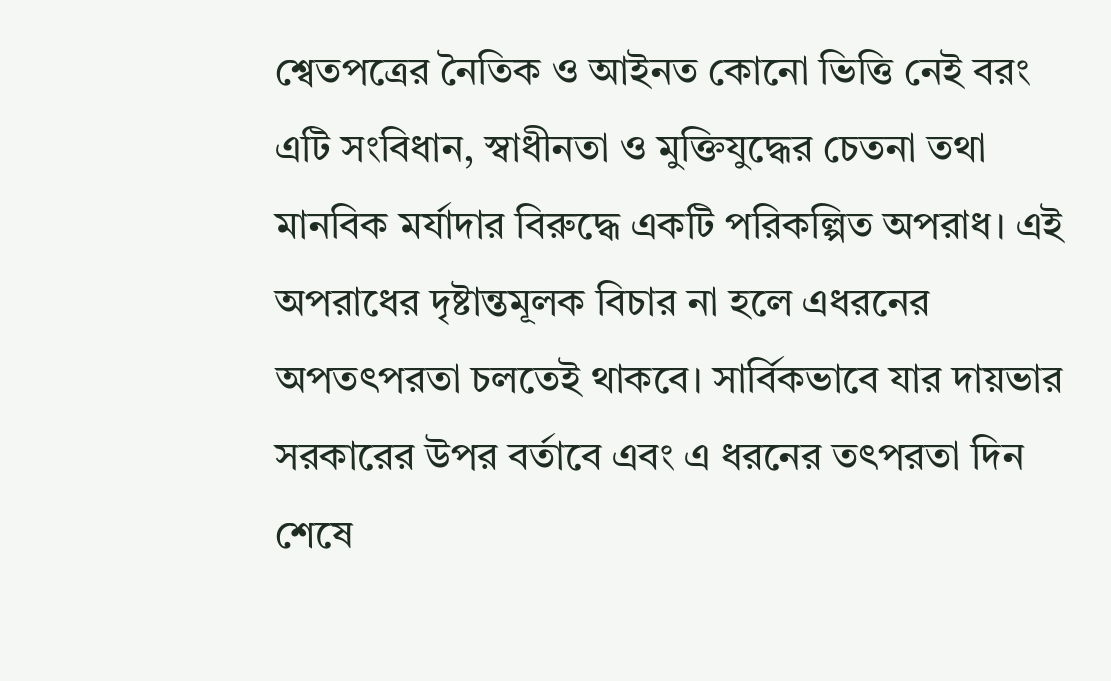শ্বেতপত্রের নৈতিক ও আইনত কোনো ভিত্তি নেই বরং এটি সংবিধান, স্বাধীনতা ও মুক্তিযুদ্ধের চেতনা তথা মানবিক মর্যাদার বিরুদ্ধে একটি পরিকল্পিত অপরাধ। এই অপরাধের দৃষ্টান্তমূলক বিচার না হলে এধরনের অপতৎপরতা চলতেই থাকবে। সার্বিকভাবে যার দায়ভার সরকারের উপর বর্তাবে এবং এ ধরনের তৎপরতা দিন শেষে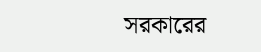সরকারের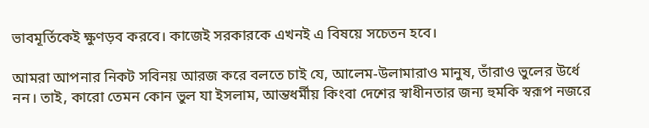ভাবমূর্তিকেই ক্ষুণড়ব করবে। কাজেই সরকারকে এখনই এ বিষয়ে সচেতন হবে।

আমরা আপনার নিকট সবিনয় আরজ করে বলতে চাই যে, আলেম-উলামারাও মানুষ, তাঁরাও ভুলের উর্ধে নন। তাই, কারো তেমন কোন ভুল যা ইসলাম, আন্তধর্মীয় কিংবা দেশের স্বাধীনতার জন্য হুমকি স্বরূপ নজরে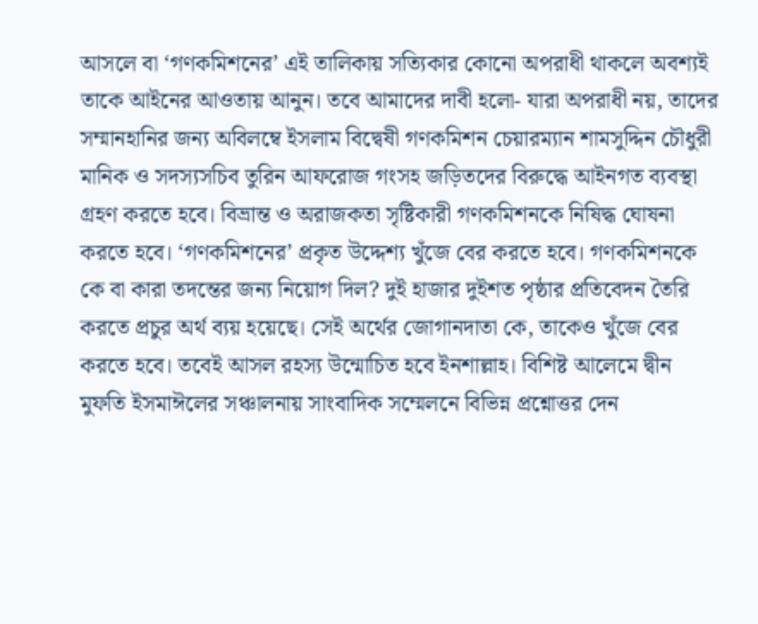আসলে বা ‘গণকমিশনের’ এই তালিকায় সত্যিকার কোনো অপরাধী থাকলে অবশ্যই তাকে আইনের আওতায় আনুন। তবে আমাদের দাবী হলো- যারা অপরাধী নয়, তাদের সম্মানহানির জন্য অবিলম্বে ইসলাম বিদ্বেষী গণকমিশন চেয়ারম্যান শামসুদ্দিন চৌধুরী মানিক ও সদস্যসচিব তুরিন আফরোজ গংসহ জড়িতদের বিরুদ্ধে আইনগত ব্যবস্থা গ্রহণ করতে হবে। বিভ্রান্ত ও অরাজকতা সৃষ্টিকারী গণকমিশনকে নিষিদ্ধ ঘোষনা করতে হবে। ‘গণকমিশনের’ প্রকৃত উদ্দেশ্য খুঁজে বের করতে হবে। গণকমিশনকে কে বা কারা তদন্তের জন্য নিয়োগ দিল? দুই হাজার দুইশত পৃষ্ঠার প্রতিবেদন তৈরি করতে প্রচুর অর্থ ব্যয় হয়েছে। সেই অর্থের জোগানদাতা কে, তাকেও খুঁজে বের করতে হবে। তবেই আসল রহস্য উন্মোচিত হবে ইনশাল্লাহ। বিশিষ্ট আলেমে দ্বীন মুফতি ইসমাঈলের সঞ্চালনায় সাংবাদিক সম্মেলনে বিভিন্ন প্রশ্নোত্তর দেন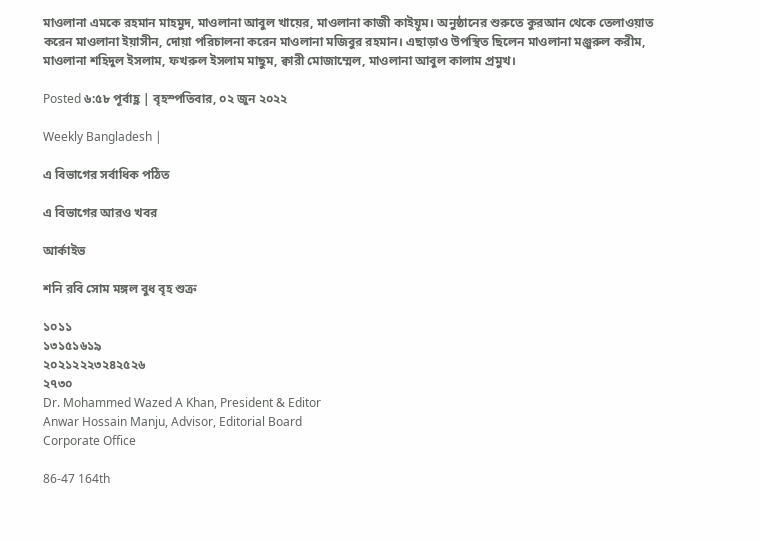মাওলানা এমকে রহমান মাহমুদ, মাওলানা আবুল খায়ের, মাওলানা কাজী কাইয়ূম। অনুষ্ঠানের শুরুতে কুরআন থেকে তেলাওয়াত করেন মাওলানা ইয়াসীন, দোয়া পরিচালনা করেন মাওলানা মজিবুর রহমান। এছাড়াও উপস্থিত ছিলেন মাওলানা মঞ্জুরুল করীম, মাওলানা শহিদুল ইসলাম, ফখরুল ইসলাম মাছুম, ক্বারী মোজাম্মেল, মাওলানা আবুল কালাম প্রমুখ।

Posted ৬:৫৮ পূর্বাহ্ণ | বৃহস্পতিবার, ০২ জুন ২০২২

Weekly Bangladesh |

এ বিভাগের সর্বাধিক পঠিত

এ বিভাগের আরও খবর

আর্কাইভ

শনি রবি সোম মঙ্গল বুধ বৃহ শুক্র

১০১১
১৩১৫১৬১৯
২০২১২২২৩২৪২৫২৬
২৭৩০
Dr. Mohammed Wazed A Khan, President & Editor
Anwar Hossain Manju, Advisor, Editorial Board
Corporate Office

86-47 164th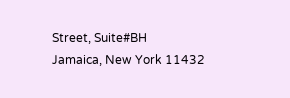Street, Suite#BH
Jamaica, New York 11432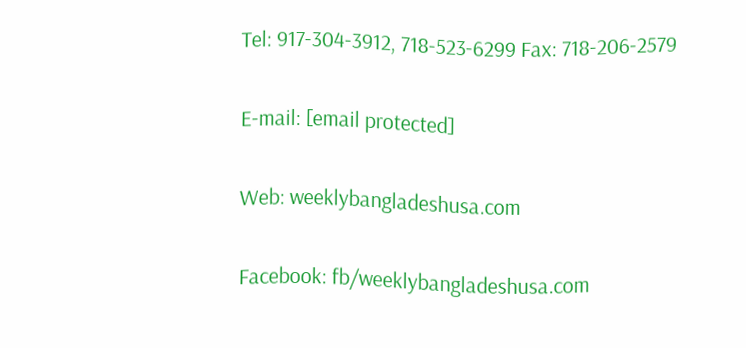Tel: 917-304-3912, 718-523-6299 Fax: 718-206-2579

E-mail: [email protected]

Web: weeklybangladeshusa.com

Facebook: fb/weeklybangladeshusa.com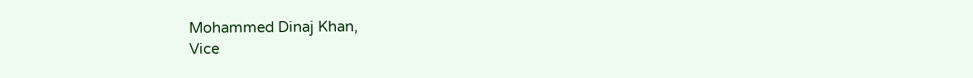Mohammed Dinaj Khan,
Vice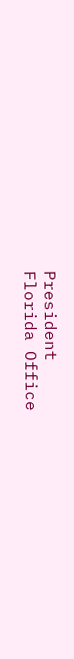President
Florida Office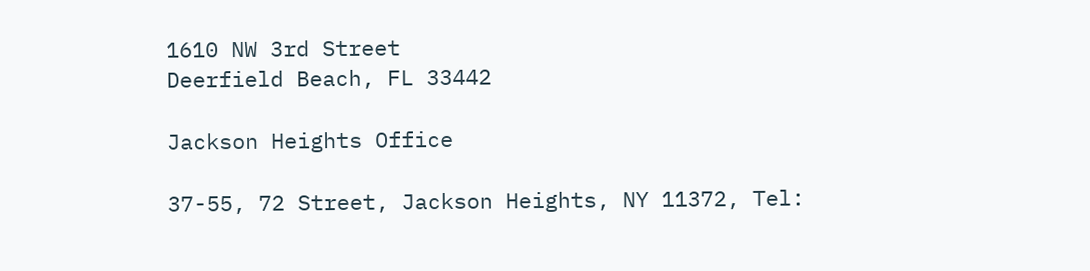1610 NW 3rd Street
Deerfield Beach, FL 33442

Jackson Heights Office

37-55, 72 Street, Jackson Heights, NY 11372, Tel: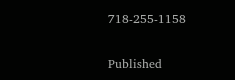718-255-1158

Published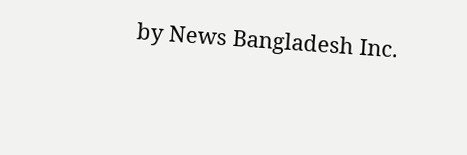by News Bangladesh Inc.